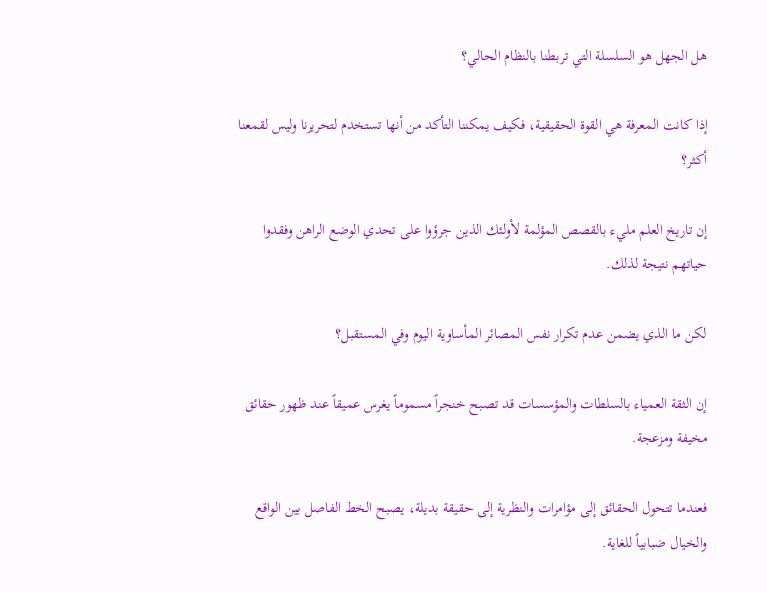هل الجهل هو السلسلة التي تربطنا بالنظام الحالي؟

إذا كانت المعرفة هي القوة الحقيقية، فكيف يمكننا التأكد من أنها تستخدم لتحريرنا وليس لقمعنا أكثر؟

إن تاريخ العلم مليء بالقصص المؤلمة لأولئك الذين جرؤوا على تحدي الوضع الراهن وفقدوا حياتهم نتيجة لذلك.

لكن ما الذي يضمن عدم تكرار نفس المصائر المأساوية اليوم وفي المستقبل؟

إن الثقة العمياء بالسلطات والمؤسسات قد تصبح خنجراً مسموماً يغرس عميقاً عند ظهور حقائق مخيفة ومزعجة.

فعندما تتحول الحقائق إلى مؤامرات والنظرية إلى حقيقة بديلة، يصبح الخط الفاصل بين الواقع والخيال ضبابياً للغاية.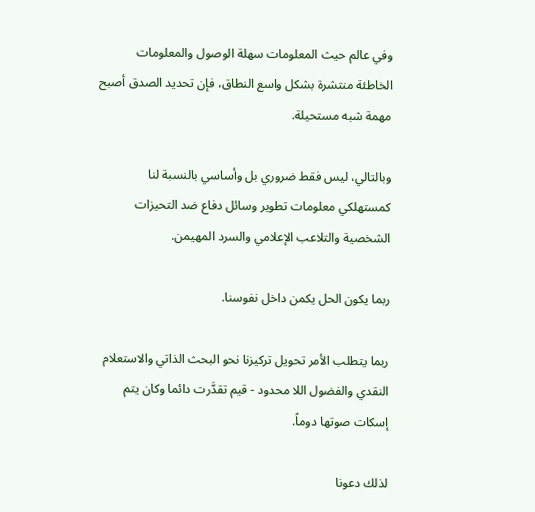وفي عالم حيث المعلومات سهلة الوصول والمعلومات الخاطئة منتشرة بشكل واسع النطاق، فإن تحديد الصدق أصبح مهمة شبه مستحيلة.

وبالتالي، ليس فقط ضروري بل وأساسي بالنسبة لنا كمستهلكي معلومات تطوير وسائل دفاع ضد التحيزات الشخصية والتلاعب الإعلامي والسرد المهيمن.

ربما يكون الحل يكمن داخل نفوسنا.

ربما يتطلب الأمر تحويل تركيزنا نحو البحث الذاتي والاستعلام النقدي والفضول اللا محدود - قيم تقدَّرت دائما وكان يتم إسكات صوتها دوماً.

لذلك دعونا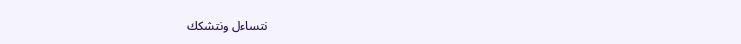نتساءل ونتشكك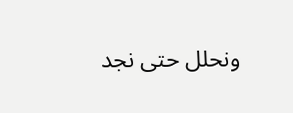ونحلل حتى نجد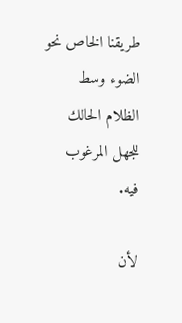طريقنا الخاص نحو الضوء وسط الظلام الحالك للجهل المرغوب فيه.

لأن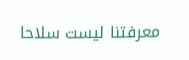معرفتنا ليست سلاحا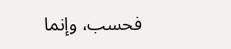فحسب، وإنما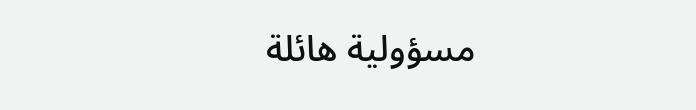مسؤولية هائلة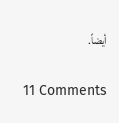أيضاً.

11 Comments